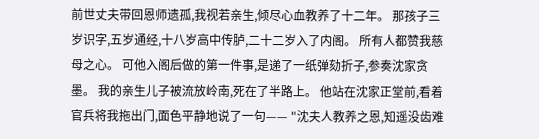前世丈夫带回恩师遗孤,我视若亲生,倾尽心血教养了十二年。 那孩子三岁识字,五岁通经,十八岁高中传胪,二十二岁入了内阁。 所有人都赞我慈母之心。 可他入阁后做的第一件事,是递了一纸弹劾折子,参奏沈家贪墨。 我的亲生儿子被流放岭南,死在了半路上。 他站在沈家正堂前,看着官兵将我拖出门,面色平静地说了一句—— "沈夫人教养之恩,知遥没齿难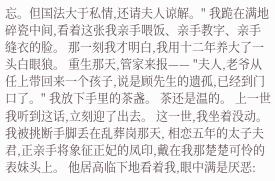忘。但国法大于私情,还请夫人谅解。" 我跪在满地碎瓷中间,看着这张我亲手喂饭、亲手教字、亲手缝衣的脸。 那一刻我才明白,我用十二年养大了一头白眼狼。 重生那天,管家来报—— "夫人,老爷从任上带回来一个孩子,说是顾先生的遗孤,已经到门口了。" 我放下手里的茶盏。 茶还是温的。 上一世我听到这话,立刻迎了出去。 这一世,我坐着没动。
我被挑断手脚丢在乱葬岗那天, 相恋五年的太子夫君,正亲手将象征正妃的凤印,戴在我那楚楚可怜的表妹头上。 他居高临下地看着我,眼中满是厌恶: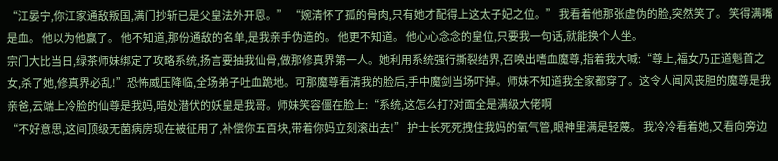“江晏宁,你江家通敌叛国,满门抄斩已是父皇法外开恩。” “婉清怀了孤的骨肉,只有她才配得上这太子妃之位。” 我看着他那张虚伪的脸,突然笑了。 笑得满嘴是血。 他以为他赢了。 他不知道,那份通敌的名单,是我亲手伪造的。 他更不知道。 他心心念念的皇位,只要我一句话,就能换个人坐。
宗门大比当日,绿茶师妹绑定了攻略系统,扬言要抽我仙骨,做那修真界第一人。她利用系统强行撕裂结界,召唤出嗜血魔尊,指着我大喊:“尊上,福女乃正道魁首之女,杀了她,修真界必乱!”恐怖威压降临,全场弟子吐血跪地。可那魔尊看清我的脸后,手中魔剑当场吓掉。师妹不知道我全家都穿了。这令人闻风丧胆的魔尊是我亲爸,云端上冷脸的仙尊是我妈,暗处潜伏的妖皇是我哥。师妹笑容僵在脸上:“系统,这怎么打?对面全是满级大佬啊
“不好意思,这间顶级无菌病房现在被征用了,补偿你五百块,带着你妈立刻滚出去!” 护士长死死拽住我妈的氧气管,眼神里满是轻蔑。 我冷冷看着她,又看向旁边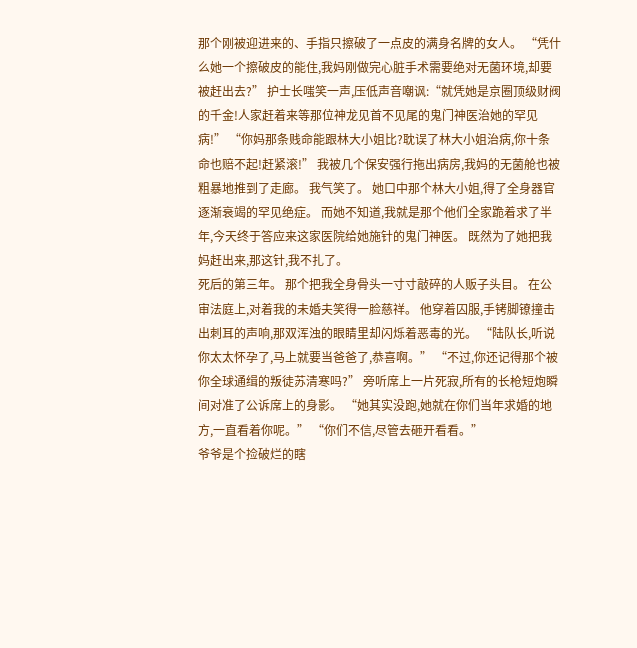那个刚被迎进来的、手指只擦破了一点皮的满身名牌的女人。 “凭什么她一个擦破皮的能住,我妈刚做完心脏手术需要绝对无菌环境,却要被赶出去?” 护士长嗤笑一声,压低声音嘲讽:“就凭她是京圈顶级财阀的千金!人家赶着来等那位神龙见首不见尾的鬼门神医治她的罕见病!” “你妈那条贱命能跟林大小姐比?耽误了林大小姐治病,你十条命也赔不起!赶紧滚!” 我被几个保安强行拖出病房,我妈的无菌舱也被粗暴地推到了走廊。 我气笑了。 她口中那个林大小姐,得了全身器官逐渐衰竭的罕见绝症。 而她不知道,我就是那个他们全家跪着求了半年,今天终于答应来这家医院给她施针的鬼门神医。 既然为了她把我妈赶出来,那这针,我不扎了。
死后的第三年。 那个把我全身骨头一寸寸敲碎的人贩子头目。 在公审法庭上,对着我的未婚夫笑得一脸慈祥。 他穿着囚服,手铐脚镣撞击出刺耳的声响,那双浑浊的眼睛里却闪烁着恶毒的光。 “陆队长,听说你太太怀孕了,马上就要当爸爸了,恭喜啊。” “不过,你还记得那个被你全球通缉的叛徒苏清寒吗?” 旁听席上一片死寂,所有的长枪短炮瞬间对准了公诉席上的身影。 “她其实没跑,她就在你们当年求婚的地方,一直看着你呢。” “你们不信,尽管去砸开看看。”
爷爷是个捡破烂的瞎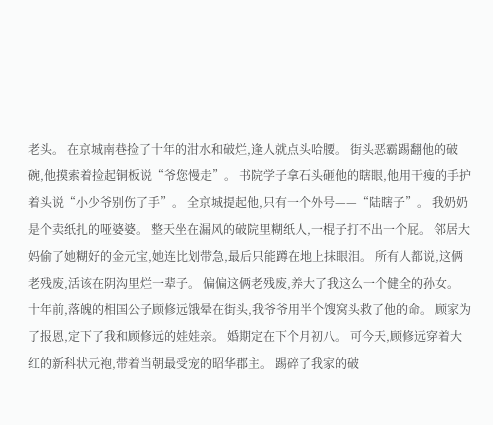老头。 在京城南巷捡了十年的泔水和破烂,逢人就点头哈腰。 街头恶霸踢翻他的破碗,他摸索着捡起铜板说“爷您慢走”。 书院学子拿石头砸他的瞎眼,他用干瘦的手护着头说“小少爷别伤了手”。 全京城提起他,只有一个外号——“陆瞎子”。 我奶奶是个卖纸扎的哑婆婆。 整天坐在漏风的破院里糊纸人,一棍子打不出一个屁。 邻居大妈偷了她糊好的金元宝,她连比划带急,最后只能蹲在地上抹眼泪。 所有人都说,这俩老残废,活该在阴沟里烂一辈子。 偏偏这俩老残废,养大了我这么一个健全的孙女。 十年前,落魄的相国公子顾修远饿晕在街头,我爷爷用半个馊窝头救了他的命。 顾家为了报恩,定下了我和顾修远的娃娃亲。 婚期定在下个月初八。 可今天,顾修远穿着大红的新科状元袍,带着当朝最受宠的昭华郡主。 踢碎了我家的破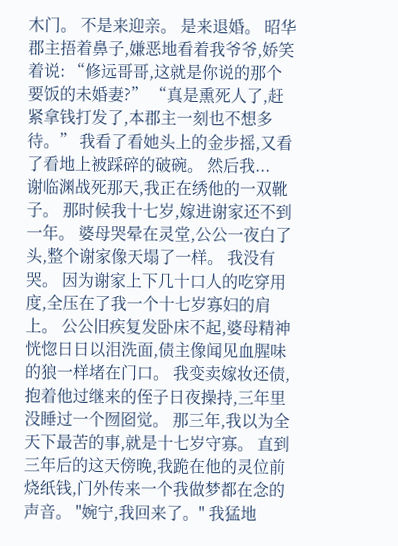木门。 不是来迎亲。 是来退婚。 昭华郡主捂着鼻子,嫌恶地看着我爷爷,娇笑着说: “修远哥哥,这就是你说的那个要饭的未婚妻?” “真是熏死人了,赶紧拿钱打发了,本郡主一刻也不想多待。” 我看了看她头上的金步摇,又看了看地上被踩碎的破碗。 然后我...
谢临渊战死那天,我正在绣他的一双靴子。 那时候我十七岁,嫁进谢家还不到一年。 婆母哭晕在灵堂,公公一夜白了头,整个谢家像天塌了一样。 我没有哭。 因为谢家上下几十口人的吃穿用度,全压在了我一个十七岁寡妇的肩上。 公公旧疾复发卧床不起,婆母精神恍惚日日以泪洗面,债主像闻见血腥味的狼一样堵在门口。 我变卖嫁妆还债,抱着他过继来的侄子日夜操持,三年里没睡过一个囫囵觉。 那三年,我以为全天下最苦的事,就是十七岁守寡。 直到三年后的这天傍晚,我跪在他的灵位前烧纸钱,门外传来一个我做梦都在念的声音。 "婉宁,我回来了。" 我猛地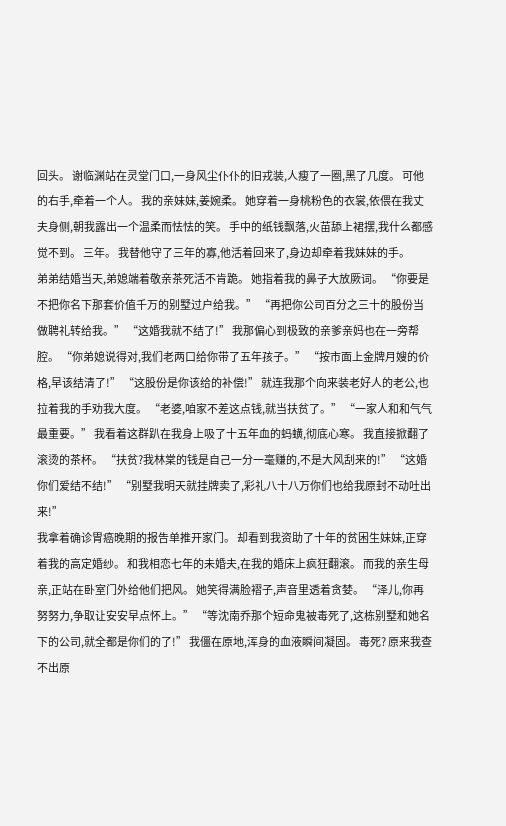回头。 谢临渊站在灵堂门口,一身风尘仆仆的旧戎装,人瘦了一圈,黑了几度。 可他的右手,牵着一个人。 我的亲妹妹,姜婉柔。 她穿着一身桃粉色的衣裳,依偎在我丈夫身侧,朝我露出一个温柔而怯怯的笑。 手中的纸钱飘落,火苗舔上裙摆,我什么都感觉不到。 三年。 我替他守了三年的寡,他活着回来了,身边却牵着我妹妹的手。
弟弟结婚当天,弟媳端着敬亲茶死活不肯跪。 她指着我的鼻子大放厥词。 “你要是不把你名下那套价值千万的别墅过户给我。” “再把你公司百分之三十的股份当做聘礼转给我。” “这婚我就不结了!” 我那偏心到极致的亲爹亲妈也在一旁帮腔。 “你弟媳说得对,我们老两口给你带了五年孩子。” “按市面上金牌月嫂的价格,早该结清了!” “这股份是你该给的补偿!” 就连我那个向来装老好人的老公,也拉着我的手劝我大度。 “老婆,咱家不差这点钱,就当扶贫了。” “一家人和和气气最重要。” 我看着这群趴在我身上吸了十五年血的蚂蟥,彻底心寒。 我直接掀翻了滚烫的茶杯。 “扶贫?我林棠的钱是自己一分一毫赚的,不是大风刮来的!” “这婚你们爱结不结!” “别墅我明天就挂牌卖了,彩礼八十八万你们也给我原封不动吐出来!”
我拿着确诊胃癌晚期的报告单推开家门。 却看到我资助了十年的贫困生妹妹,正穿着我的高定婚纱。 和我相恋七年的未婚夫,在我的婚床上疯狂翻滚。 而我的亲生母亲,正站在卧室门外给他们把风。 她笑得满脸褶子,声音里透着贪婪。 “泽儿,你再努努力,争取让安安早点怀上。” “等沈南乔那个短命鬼被毒死了,这栋别墅和她名下的公司,就全都是你们的了!” 我僵在原地,浑身的血液瞬间凝固。 毒死? 原来我查不出原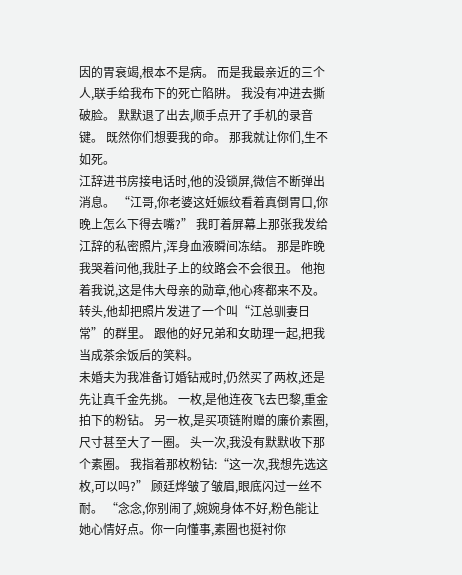因的胃衰竭,根本不是病。 而是我最亲近的三个人,联手给我布下的死亡陷阱。 我没有冲进去撕破脸。 默默退了出去,顺手点开了手机的录音键。 既然你们想要我的命。 那我就让你们,生不如死。
江辞进书房接电话时,他的没锁屏,微信不断弹出消息。 “江哥,你老婆这妊娠纹看着真倒胃口,你晚上怎么下得去嘴?” 我盯着屏幕上那张我发给江辞的私密照片,浑身血液瞬间冻结。 那是昨晚我哭着问他,我肚子上的纹路会不会很丑。 他抱着我说,这是伟大母亲的勋章,他心疼都来不及。 转头,他却把照片发进了一个叫“江总驯妻日常”的群里。 跟他的好兄弟和女助理一起,把我当成茶余饭后的笑料。
未婚夫为我准备订婚钻戒时,仍然买了两枚,还是先让真千金先挑。 一枚,是他连夜飞去巴黎,重金拍下的粉钻。 另一枚,是买项链附赠的廉价素圈,尺寸甚至大了一圈。 头一次,我没有默默收下那个素圈。 我指着那枚粉钻:“这一次,我想先选这枚,可以吗?” 顾廷烨皱了皱眉,眼底闪过一丝不耐。 “念念,你别闹了,婉婉身体不好,粉色能让她心情好点。你一向懂事,素圈也挺衬你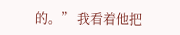的。” 我看着他把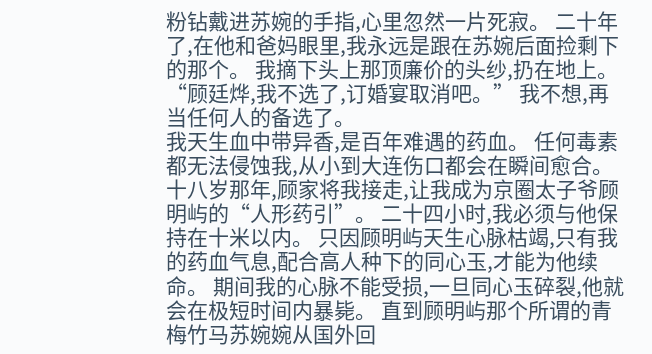粉钻戴进苏婉的手指,心里忽然一片死寂。 二十年了,在他和爸妈眼里,我永远是跟在苏婉后面捡剩下的那个。 我摘下头上那顶廉价的头纱,扔在地上。 “顾廷烨,我不选了,订婚宴取消吧。” 我不想,再当任何人的备选了。
我天生血中带异香,是百年难遇的药血。 任何毒素都无法侵蚀我,从小到大连伤口都会在瞬间愈合。 十八岁那年,顾家将我接走,让我成为京圈太子爷顾明屿的“人形药引”。 二十四小时,我必须与他保持在十米以内。 只因顾明屿天生心脉枯竭,只有我的药血气息,配合高人种下的同心玉,才能为他续命。 期间我的心脉不能受损,一旦同心玉碎裂,他就会在极短时间内暴毙。 直到顾明屿那个所谓的青梅竹马苏婉婉从国外回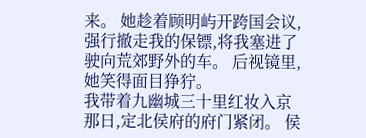来。 她趁着顾明屿开跨国会议,强行撤走我的保镖,将我塞进了驶向荒郊野外的车。 后视镜里,她笑得面目狰狞。
我带着九幽城三十里红妆入京那日,定北侯府的府门紧闭。 侯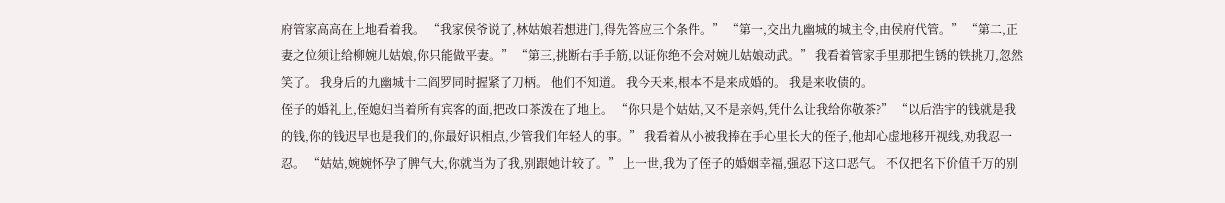府管家高高在上地看着我。 “我家侯爷说了,林姑娘若想进门,得先答应三个条件。” “第一,交出九幽城的城主令,由侯府代管。” “第二,正妻之位须让给柳婉儿姑娘,你只能做平妻。” “第三,挑断右手手筋,以证你绝不会对婉儿姑娘动武。” 我看着管家手里那把生锈的铁挑刀,忽然笑了。 我身后的九幽城十二阎罗同时握紧了刀柄。 他们不知道。 我今天来,根本不是来成婚的。 我是来收债的。
侄子的婚礼上,侄媳妇当着所有宾客的面,把改口茶泼在了地上。 “你只是个姑姑,又不是亲妈,凭什么让我给你敬茶?” “以后浩宇的钱就是我的钱,你的钱迟早也是我们的,你最好识相点,少管我们年轻人的事。” 我看着从小被我捧在手心里长大的侄子,他却心虚地移开视线,劝我忍一忍。 “姑姑,婉婉怀孕了脾气大,你就当为了我,别跟她计较了。” 上一世,我为了侄子的婚姻幸福,强忍下这口恶气。 不仅把名下价值千万的别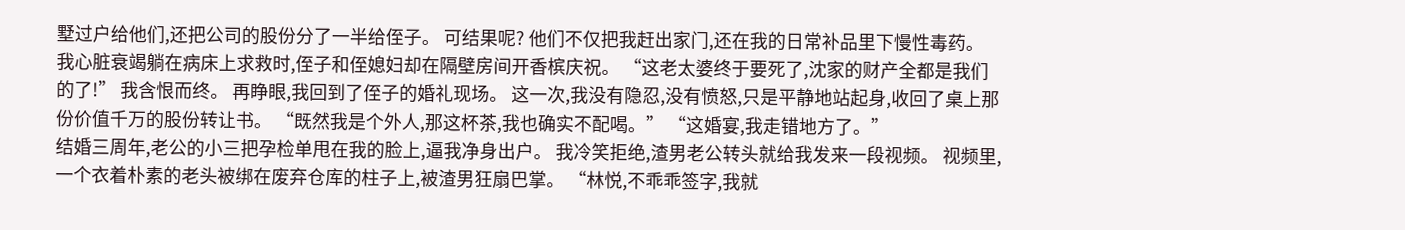墅过户给他们,还把公司的股份分了一半给侄子。 可结果呢? 他们不仅把我赶出家门,还在我的日常补品里下慢性毒药。 我心脏衰竭躺在病床上求救时,侄子和侄媳妇却在隔壁房间开香槟庆祝。 “这老太婆终于要死了,沈家的财产全都是我们的了!” 我含恨而终。 再睁眼,我回到了侄子的婚礼现场。 这一次,我没有隐忍,没有愤怒,只是平静地站起身,收回了桌上那份价值千万的股份转让书。 “既然我是个外人,那这杯茶,我也确实不配喝。” “这婚宴,我走错地方了。”
结婚三周年,老公的小三把孕检单甩在我的脸上,逼我净身出户。 我冷笑拒绝,渣男老公转头就给我发来一段视频。 视频里,一个衣着朴素的老头被绑在废弃仓库的柱子上,被渣男狂扇巴掌。 “林悦,不乖乖签字,我就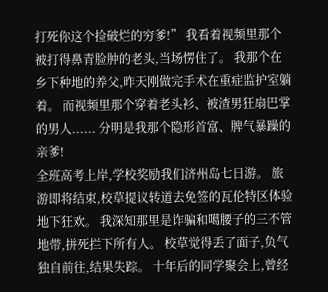打死你这个捡破烂的穷爹!” 我看着视频里那个被打得鼻青脸肿的老头,当场愣住了。 我那个在乡下种地的养父,昨天刚做完手术在重症监护室躺着。 而视频里那个穿着老头衫、被渣男狂扇巴掌的男人...... 分明是我那个隐形首富、脾气暴躁的亲爹!
全班高考上岸,学校奖励我们济州岛七日游。 旅游即将结束,校草提议转道去免签的瓦伦特区体验地下狂欢。 我深知那里是诈骗和噶腰子的三不管地带,拼死拦下所有人。 校草觉得丢了面子,负气独自前往,结果失踪。 十年后的同学聚会上,曾经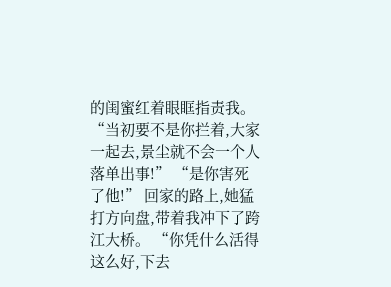的闺蜜红着眼眶指责我。 “当初要不是你拦着,大家一起去,景尘就不会一个人落单出事!” “是你害死了他!” 回家的路上,她猛打方向盘,带着我冲下了跨江大桥。 “你凭什么活得这么好,下去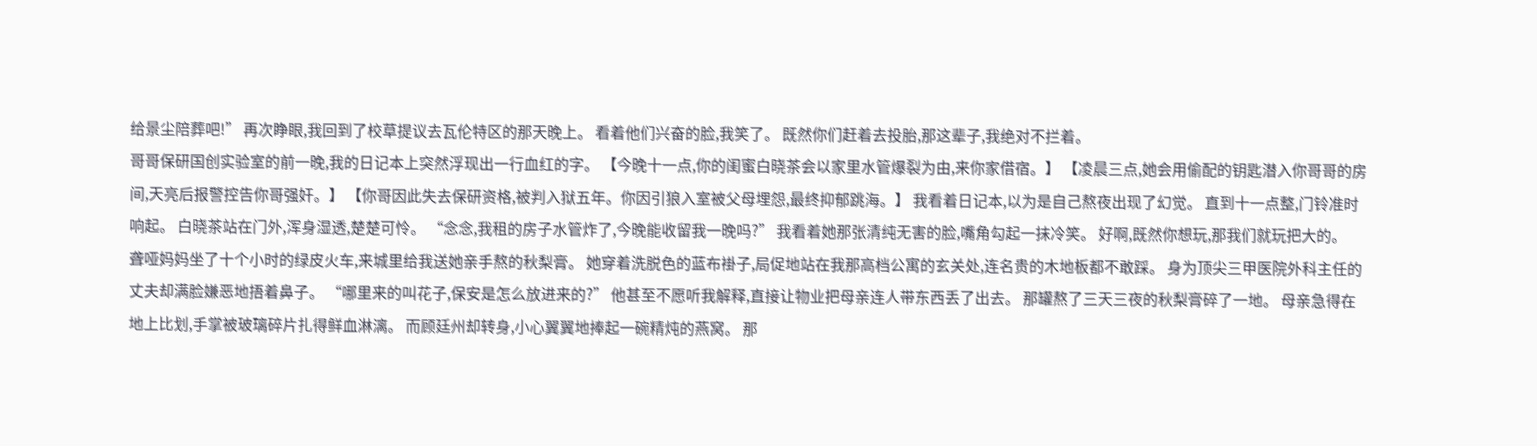给景尘陪葬吧!” 再次睁眼,我回到了校草提议去瓦伦特区的那天晚上。 看着他们兴奋的脸,我笑了。 既然你们赶着去投胎,那这辈子,我绝对不拦着。
哥哥保研国创实验室的前一晚,我的日记本上突然浮现出一行血红的字。 【今晚十一点,你的闺蜜白晓茶会以家里水管爆裂为由,来你家借宿。】 【凌晨三点,她会用偷配的钥匙潜入你哥哥的房间,天亮后报警控告你哥强奸。】 【你哥因此失去保研资格,被判入狱五年。你因引狼入室被父母埋怨,最终抑郁跳海。】 我看着日记本,以为是自己熬夜出现了幻觉。 直到十一点整,门铃准时响起。 白晓茶站在门外,浑身湿透,楚楚可怜。 “念念,我租的房子水管炸了,今晚能收留我一晚吗?” 我看着她那张清纯无害的脸,嘴角勾起一抹冷笑。 好啊,既然你想玩,那我们就玩把大的。
聋哑妈妈坐了十个小时的绿皮火车,来城里给我送她亲手熬的秋梨膏。 她穿着洗脱色的蓝布褂子,局促地站在我那高档公寓的玄关处,连名贵的木地板都不敢踩。 身为顶尖三甲医院外科主任的丈夫却满脸嫌恶地捂着鼻子。 “哪里来的叫花子,保安是怎么放进来的?” 他甚至不愿听我解释,直接让物业把母亲连人带东西丢了出去。 那罐熬了三天三夜的秋梨膏碎了一地。 母亲急得在地上比划,手掌被玻璃碎片扎得鲜血淋漓。 而顾廷州却转身,小心翼翼地捧起一碗精炖的燕窝。 那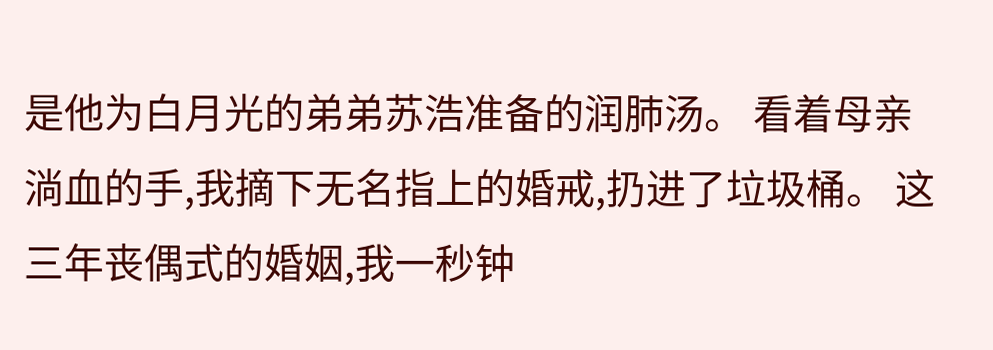是他为白月光的弟弟苏浩准备的润肺汤。 看着母亲淌血的手,我摘下无名指上的婚戒,扔进了垃圾桶。 这三年丧偶式的婚姻,我一秒钟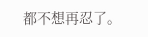都不想再忍了。